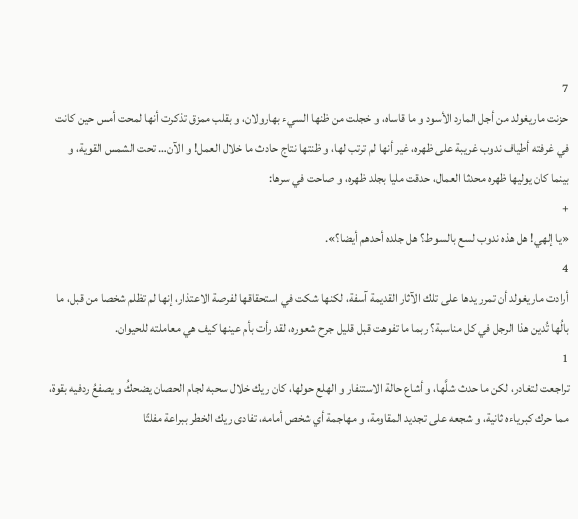7
حزنت ماريغولد من أجل المارد الأسود و ما قاساه، و خجلت من ظنها السيء بهارولان، و بقلب ممزق تذكرت أنها لمحت أمس حين كانت في غرفته أطياف ندوب غريبة على ظهره، غير أنها لم ترتب لها، و ظنتها نتاج حادث ما خلال العمل! و الآن… تحت الشمس القوية، و بينما كان يوليها ظهره محدثا العمال، حدقت مليا بجلد ظهره، و صاحت في سرها:
+
«يا إلهي! هل هذه ندوب لسع بالسوط؟ هل جلده أحدهم أيضا؟».
4
أرادت ماريغولد أن تمرر يدها على تلك الآثار القديمة آسفة، لكنها شكت في استحقاقها لفرصة الاعتذار، إنها لم تظلم شخصا من قبل، ما بالُها تُدين هذا الرجل في كل مناسبة؟ ربما ما تفوهت قبل قليل جرح شعوره، لقد رأت بأم عينها كيف هي معاملته للحيوان.
1
تراجعت لتغادر، لكن ما حدث شلَّها، و أشاع حالة الاستنفار و الهلع حولها، كان ريك خلال سحبه لجام الحصان يضحكُ و يصفعُ ردفيه بقوة، مما حرك كبرياءه ثانية، و شجعه على تجديد المقاومة، و مهاجمة أي شخص أمامه، تفادى ريك الخطر ببراعة مفلتًا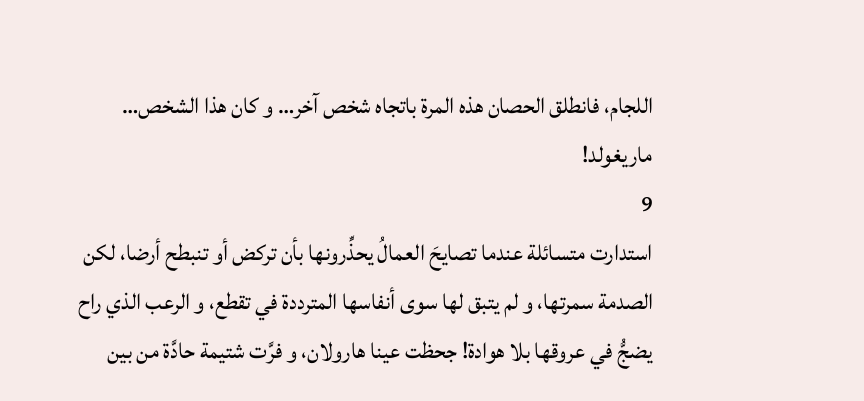اللجام، فانطلق الحصان هذه المرة باتجاه شخص آخر… و كان هذا الشخص… ماريغولد!
9
استدارت متسائلة عندما تصايحَ العمالُ يحذِّرونها بأن تركض أو تنبطح أرضا، لكن الصدمة سمرتها، و لم يتبق لها سوى أنفاسها المترددة في تقطع، و الرعب الذي راح يضجُّ في عروقها بلا هوادة! جحظت عينا هارولان، و فرَّت شتيمة حادَّة من بين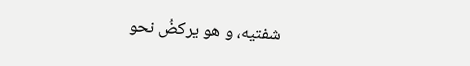شفتيه، و هو يركضُ نحو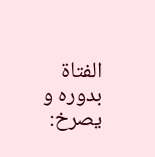الفتاة بدوره و يصرخ: